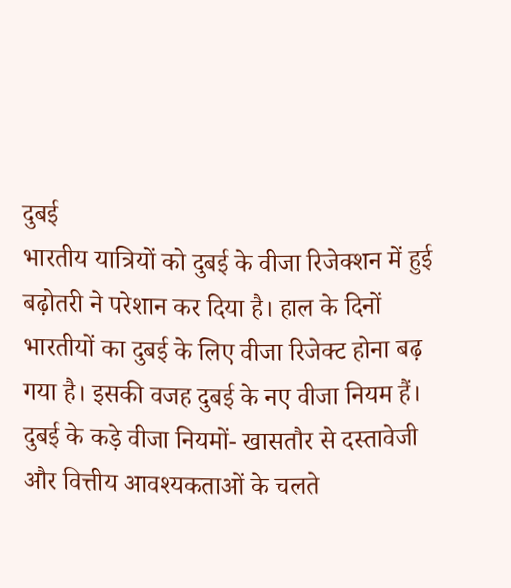दुबई
भारतीय यात्रियों को दुबई के वीजा रिजेक्शन में हुई बढ़ोतरी ने परेशान कर दिया है। हाल के दिनों भारतीयों का दुबई के लिए वीजा रिजेक्ट होना बढ़ गया है। इसकी वजह दुबई के नए वीजा नियम हैं। दुबई के कड़े वीजा नियमों- खासतौर से दस्तावेजी और वित्तीय आवश्यकताओं के चलते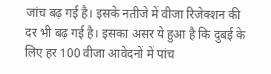जांच बढ़ गई है। इसके नतीजे में वीजा रिजेक्शन की दर भी बढ़ गई है। इसका असर ये हुआ है कि दुबई के लिए हर 100 वीजा आवेदनों में पांच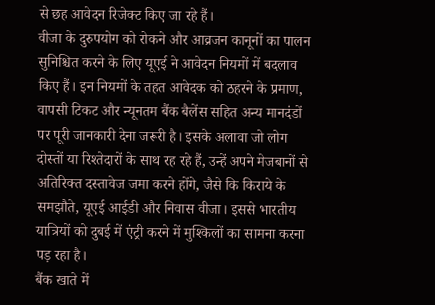से छह आवेदन रिजेक्ट किए जा रहे हैं।
वीजा के दुरुपयोग को रोकने और आव्रजन कानूनों का पालन सुनिश्चित करने के लिए यूएई ने आवेदन नियमों में बदलाव किए हैं। इन नियमों के तहत आवेदक को ठहरने के प्रमाण, वापसी टिकट और न्यूनतम बैंक बैलेंस सहित अन्य मानदंडों पर पूरी जानकारी देना जरूरी है। इसके अलावा जो लोग दोस्तों या रिश्तेदारों के साथ रह रहे हैं, उन्हें अपने मेजबानों से अतिरिक्त दस्तावेज जमा करने होंगे, जैसे कि किराये के समझौते, यूएई आईडी और निवास वीजा। इससे भारतीय यात्रियों को दुबई में एंट्री करने में मुश्किलों का सामना करना पड़ रहा है।
बैंक खाते में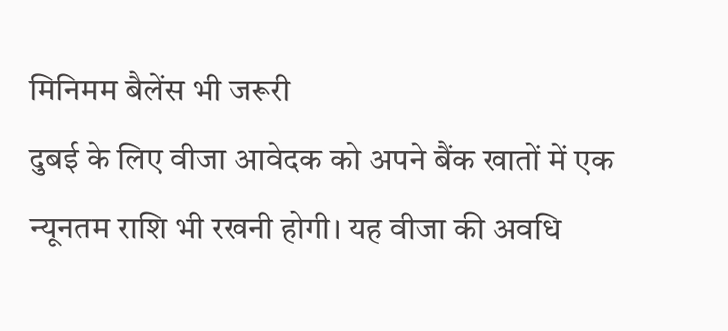मिनिमम बैलेंस भी जरूरी
दुबई के लिए वीजा आवेदक को अपने बैंक खातों में एक न्यूनतम राशि भी रखनी होगी। यह वीजा की अवधि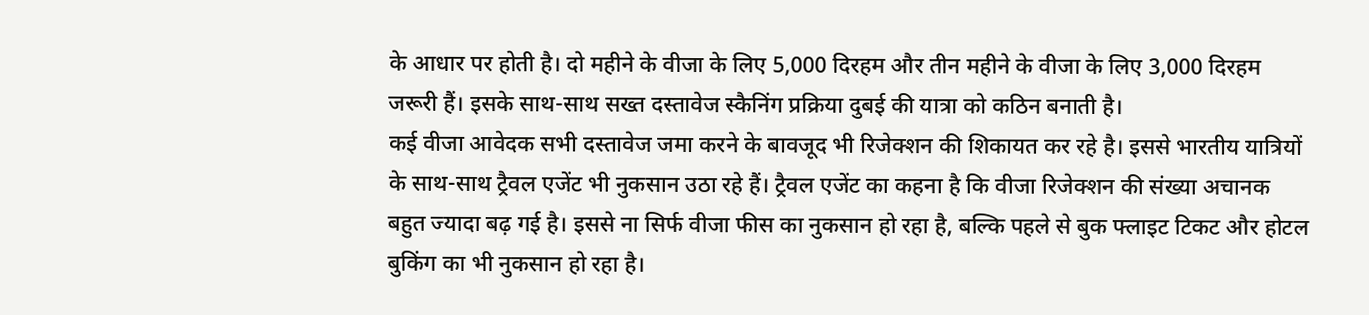के आधार पर होती है। दो महीने के वीजा के लिए 5,000 दिरहम और तीन महीने के वीजा के लिए 3,000 दिरहम जरूरी हैं। इसके साथ-साथ सख्त दस्तावेज स्कैनिंग प्रक्रिया दुबई की यात्रा को कठिन बनाती है।
कई वीजा आवेदक सभी दस्तावेज जमा करने के बावजूद भी रिजेक्शन की शिकायत कर रहे है। इससे भारतीय यात्रियों के साथ-साथ ट्रैवल एजेंट भी नुकसान उठा रहे हैं। ट्रैवल एजेंट का कहना है कि वीजा रिजेक्शन की संख्या अचानक बहुत ज्यादा बढ़ गई है। इससे ना सिर्फ वीजा फीस का नुकसान हो रहा है, बल्कि पहले से बुक फ्लाइट टिकट और होटल बुकिंग का भी नुकसान हो रहा है।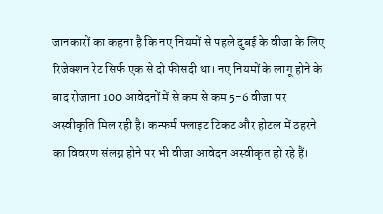जानकारों का कहना है कि नए नियमों से पहले दुबई के वीजा के लिए रिजेक्शन रेट सिर्फ एक से दो फीसदी था। नए नियमों के लागू होने के बाद रोजाना 100 आवेदनों में से कम से कम 5-6 वीजा पर अस्वीकृति मिल रही है। कन्फर्म फ्लाइट टिकट और होटल में ठहरने का विवरण संलग्न होने पर भी वीजा आवेदन अस्वीकृत हो रहे हैं।